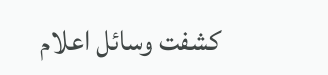كشفت وسائل اعلام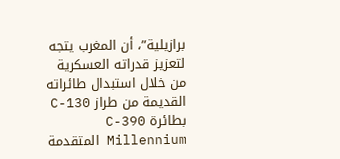برازيلية”، أن المغرب يتجه لتعزيز قدراته العسكرية من خلال استبدال طائراته القديمة من طراز C-130 بطائرة C-390 Millennium المتقدمة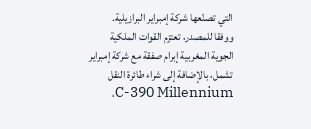التي تصنّعها شركة إمبراير البرازيلية.
ووفقا للمصدر، تعتزم القوات الملكية الجوية المغربية إبرام صفقة مع شركة إمبراير تشمل، بالإضافة إلى شراء طائرة النقل C-390 Millennium،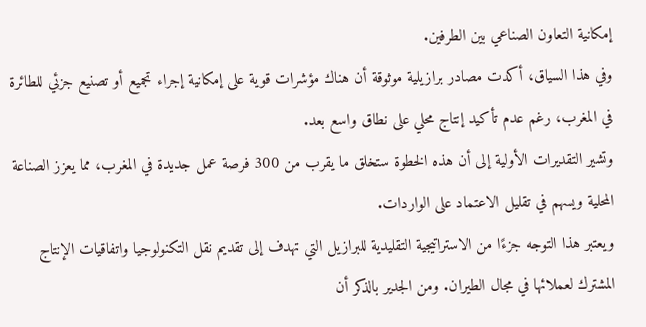إمكانية التعاون الصناعي بين الطرفين.
وفي هذا السياق، أكدت مصادر برازيلية موثوقة أن هناك مؤشرات قوية على إمكانية إجراء تجميع أو تصنيع جزئي للطائرة في المغرب، رغم عدم تأكيد إنتاج محلي على نطاق واسع بعد.
وتشير التقديرات الأولية إلى أن هذه الخطوة ستخلق ما يقرب من 300 فرصة عمل جديدة في المغرب، مما يعزز الصناعة المحلية ويسهم في تقليل الاعتماد على الواردات.
ويعتبر هذا التوجه جزءًا من الاستراتيجية التقليدية للبرازيل التي تهدف إلى تقديم نقل التكنولوجيا واتفاقيات الإنتاج المشترك لعملائها في مجال الطيران. ومن الجدير بالذكر أن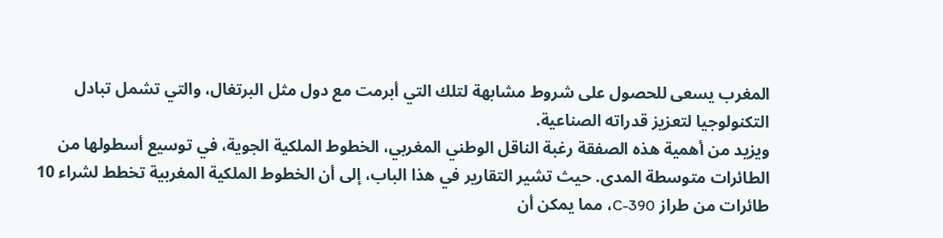المغرب يسعى للحصول على شروط مشابهة لتلك التي أبرمت مع دول مثل البرتغال، والتي تشمل تبادل التكنولوجيا لتعزيز قدراته الصناعية.
ويزيد من أهمية هذه الصفقة رغبة الناقل الوطني المغربي، الخطوط الملكية الجوية، في توسيع أسطولها من الطائرات متوسطة المدى. حيث تشير التقارير في هذا الباب، إلى أن الخطوط الملكية المغربية تخطط لشراء 10 طائرات من طراز C-390، مما يمكن أن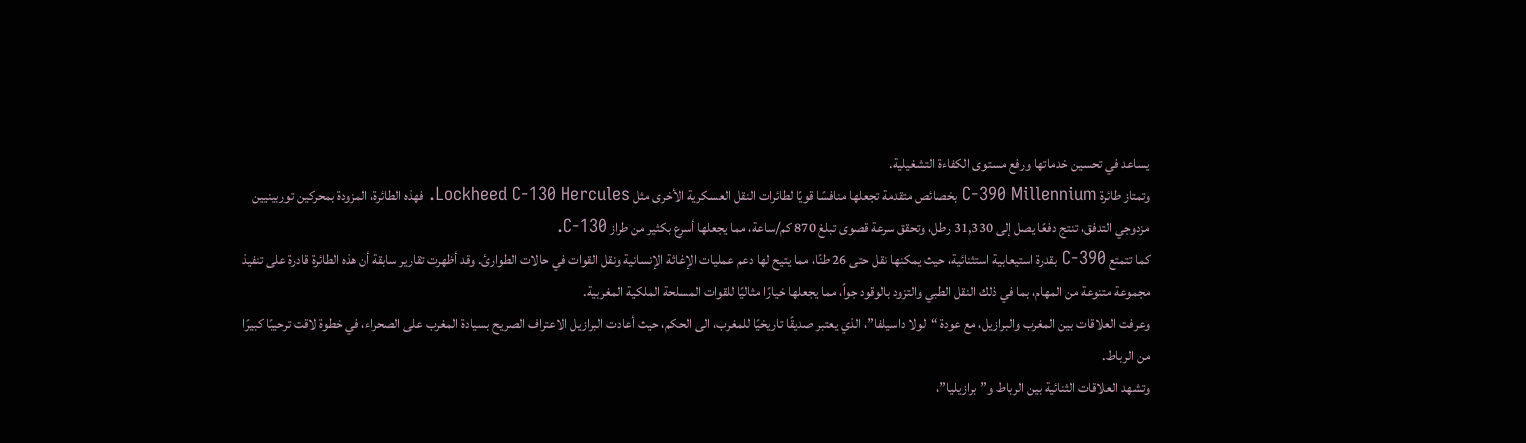يساعد في تحسين خدماتها ورفع مستوى الكفاءة التشغيلية.
وتمتاز طائرة C-390 Millennium بخصائص متقدمة تجعلها منافسًا قويًا لطائرات النقل العسكرية الأخرى مثل Lockheed C-130 Hercules. فهذه الطائرة، المزودة بمحركين توربينيين مزدوجي التدفق، تنتج دفعًا يصل إلى 31,330 رطل، وتحقق سرعة قصوى تبلغ 870 كم/ساعة، مما يجعلها أسرع بكثير من طراز C-130.
كما تتمتع C-390 بقدرة استيعابية استثنائية، حيث يمكنها نقل حتى 26 طنًا، مما يتيح لها دعم عمليات الإغاثة الإنسانية ونقل القوات في حالات الطوارئ. وقد أظهرت تقارير سابقة أن هذه الطائرة قادرة على تنفيذ مجموعة متنوعة من المهام، بما في ذلك النقل الطبي والتزود بالوقود جواً، مما يجعلها خيارًا مثاليًا للقوات المسلحة الملكية المغربية.
وعرفت العلاقات بين المغرب والبرازيل، مع عودة “لولا داسيلفا”، الذي يعتبر صديقًا تاريخيًا للمغرب، الى الحكم، حيث أعادت البرازيل الاعتراف الصريح بسيادة المغرب على الصحراء، في خطوة لاقت ترحيبًا كبيرًا من الرباط.
وتشهد العلاقات الثنائية بين الرباط و”برازيليا”،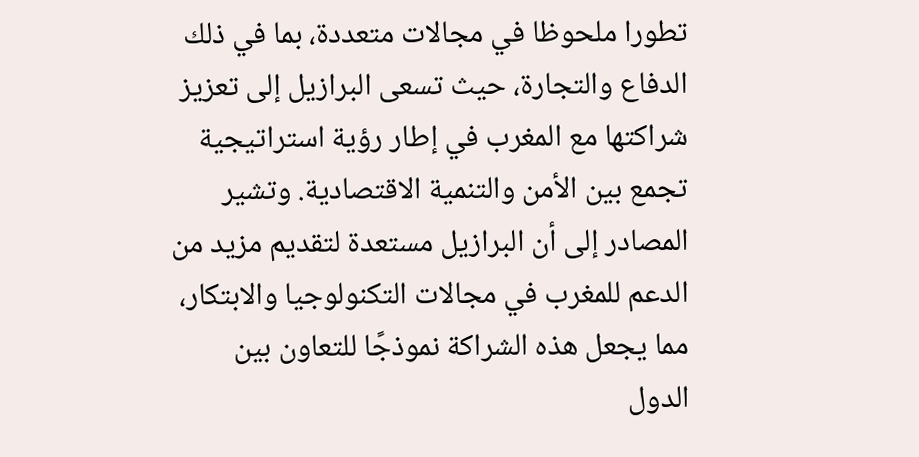تطورا ملحوظا في مجالات متعددة، بما في ذلك الدفاع والتجارة، حيث تسعى البرازيل إلى تعزيز شراكتها مع المغرب في إطار رؤية استراتيجية تجمع بين الأمن والتنمية الاقتصادية. وتشير المصادر إلى أن البرازيل مستعدة لتقديم مزيد من الدعم للمغرب في مجالات التكنولوجيا والابتكار، مما يجعل هذه الشراكة نموذجًا للتعاون بين الدول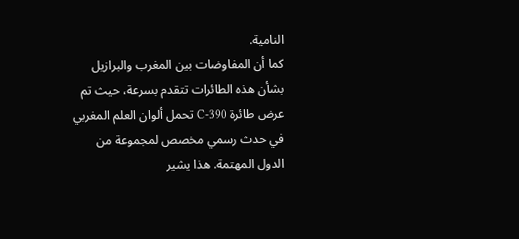النامية.
كما أن المفاوضات بين المغرب والبرازيل بشأن هذه الطائرات تتقدم بسرعة، حيث تم عرض طائرة C-390 تحمل ألوان العلم المغربي في حدث رسمي مخصص لمجموعة من الدول المهتمة. هذا يشير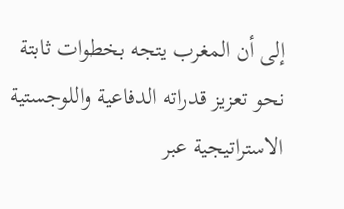إلى أن المغرب يتجه بخطوات ثابتة نحو تعزيز قدراته الدفاعية واللوجستية الاستراتيجية عبر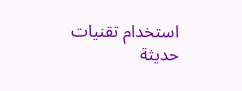استخدام تقنيات حديثة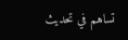تساهم في تحديث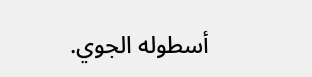أسطوله الجوي.